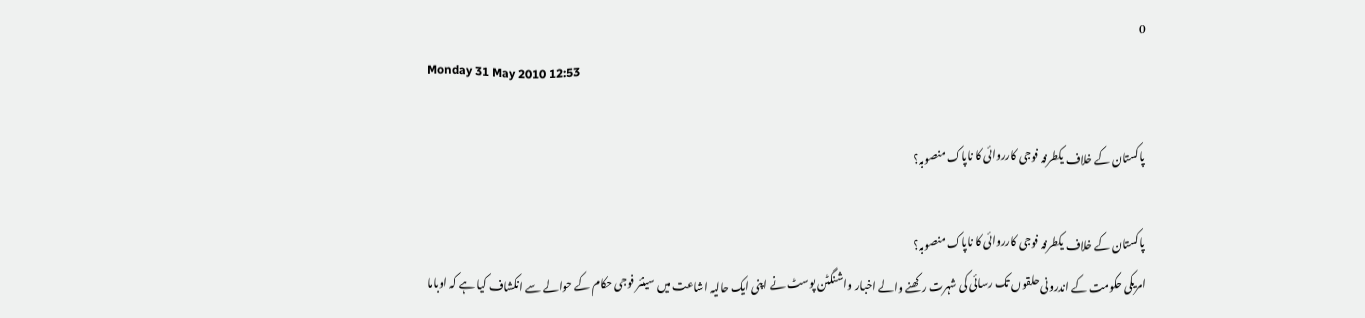0
Monday 31 May 2010 12:53

پاکستان کے خلاف یکطرفہ فوجی کارروائی کا ناپاک منصوبہ؟

پاکستان کے خلاف یکطرفہ فوجی کارروائی کا ناپاک منصوبہ؟
امریکی حکومت کے اندرونی حلقوں تک رسائی کی شہرت رکھنے والے اخبار واشنگٹن پوسٹ نے اپنی ایک حالیہ اشاعت میں سینئر فوجی حکام کے حوالے سے انکشاف کیا ہے کہ اوباما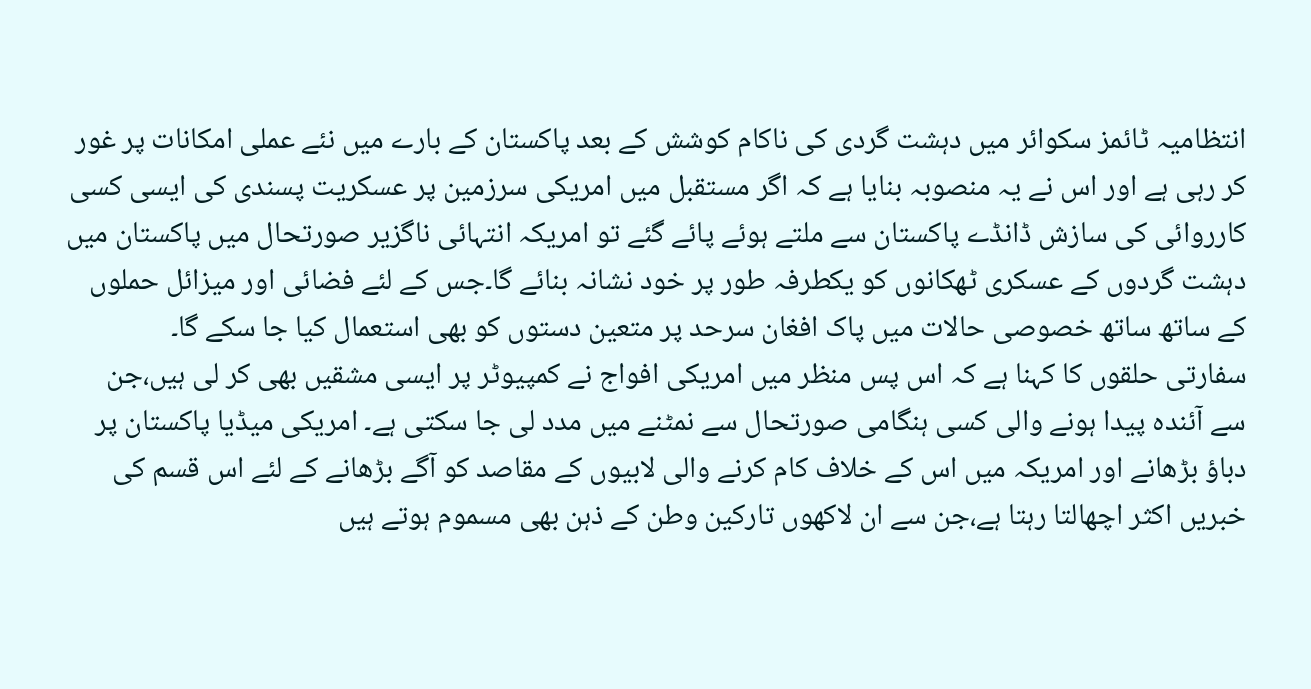انتظامیہ ٹائمز سکوائر میں دہشت گردی کی ناکام کوشش کے بعد پاکستان کے بارے میں نئے عملی امکانات پر غور کر رہی ہے اور اس نے یہ منصوبہ بنایا ہے کہ اگر مستقبل میں امریکی سرزمین پر عسکریت پسندی کی ایسی کسی کارروائی کی سازش ڈانڈے پاکستان سے ملتے ہوئے پائے گئے تو امریکہ انتہائی ناگزیر صورتحال میں پاکستان میں دہشت گردوں کے عسکری ٹھکانوں کو یکطرفہ طور پر خود نشانہ بنائے گا۔جس کے لئے فضائی اور میزائل حملوں کے ساتھ ساتھ خصوصی حالات میں پاک افغان سرحد پر متعین دستوں کو بھی استعمال کیا جا سکے گا۔
سفارتی حلقوں کا کہنا ہے کہ اس پس منظر میں امریکی افواج نے کمپیوٹر پر ایسی مشقیں بھی کر لی ہیں،جن سے آئندہ پیدا ہونے والی کسی ہنگامی صورتحال سے نمٹنے میں مدد لی جا سکتی ہے۔ امریکی میڈیا پاکستان پر دباؤ بڑھانے اور امریکہ میں اس کے خلاف کام کرنے والی لابیوں کے مقاصد کو آگے بڑھانے کے لئے اس قسم کی خبریں اکثر اچھالتا رہتا ہے،جن سے ان لاکھوں تارکین وطن کے ذہن بھی مسموم ہوتے ہیں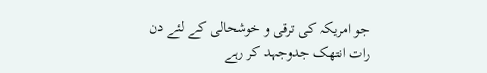جو امریکہ کی ترقی و خوشحالی کے لئے دن رات انتھک جدوجہد کر رہے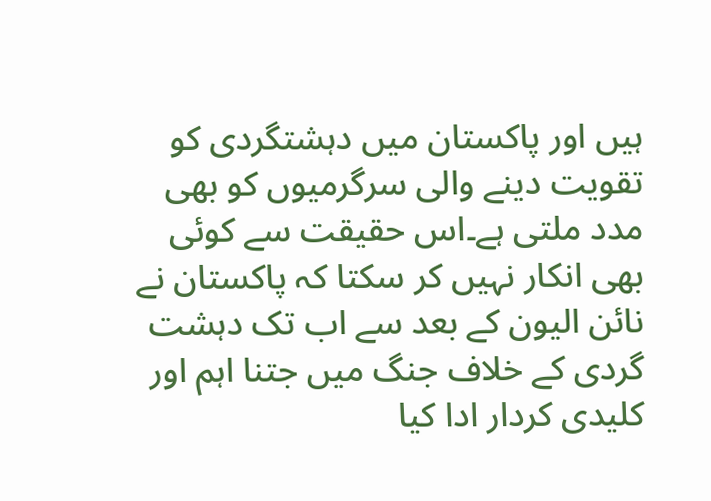ہیں اور پاکستان میں دہشتگردی کو تقویت دینے والی سرگرمیوں کو بھی مدد ملتی ہے۔اس حقیقت سے کوئی بھی انکار نہیں کر سکتا کہ پاکستان نے نائن الیون کے بعد سے اب تک دہشت گردی کے خلاف جنگ میں جتنا اہم اور کلیدی کردار ادا کیا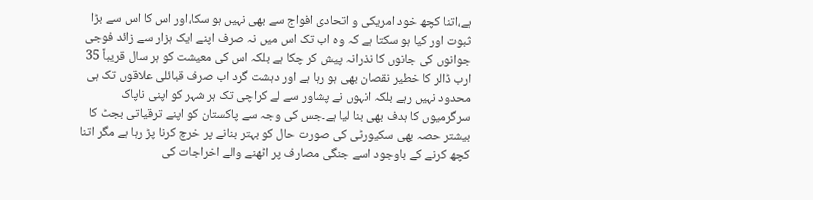ہے،اتنا کچھ خود امریکی و اتحادی افواج سے بھی نہیں ہو سکا،اور اس کا اس سے بڑا ثبوت اور کیا ہو سکتا ہے کہ وہ اب تک اس میں نہ صرف اپنے ایک ہزار سے زائد فوجی جوانوں کی جانوں کا نذرانہ پیش کر چکا ہے بلکہ اس کی معیشت کو ہر سال قریباً 35 ارب ڈالر کا خطیر نقصان بھی ہو رہا ہے اور دہشت گرد اب صرف قبائلی علاقوں تک ہی محدود نہیں رہے بلکہ انہوں نے پشاور سے لے کراچی تک ہر شہر کو اپنی ناپاک سرگرمیوں کا ہدف بھی بنا لیا ہے۔جس کی وجہ سے پاکستان کو اپنے ترقیاتی بجٹ کا بیشتر حصہ بھی سکیورٹی کی صورت حال کو بہتر بنانے پر خرچ کرنا پڑ رہا ہے مگر اتنا کچھ کرنے کے باوجود اسے جنگی مصارف پر اٹھنے والے اخراجات کی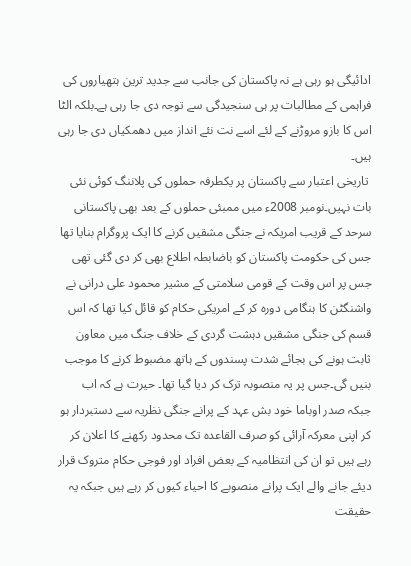ادائیگی ہو رہی ہے نہ پاکستان کی جانب سے جدید ترین ہتھیاروں کی فراہمی کے مطالبات پر ہی سنجیدگی سے توجہ دی جا رہی ہے۔بلکہ الٹا اس کا بازو مروڑنے کے لئے اسے نت نئے انداز میں دھمکیاں دی جا رہی ہیں۔
 تاریخی اعتبار سے پاکستان پر یکطرفہ حملوں کی پلاننگ کوئی نئی بات نہیں۔نومبر 2008ء میں ممبئی حملوں کے بعد بھی پاکستانی سرحد کے قریب امریکہ نے جنگی مشقیں کرنے کا ایک پروگرام بنایا تھا جس کی حکومت پاکستان کو باضابطہ اطلاع بھی کر دی گئی تھی جس پر اس وقت کے قومی سلامتی کے مشیر محمود علی درانی نے واشنگٹن کا ہنگامی دورہ کر کے امریکی حکام کو قائل کیا تھا کہ اس قسم کی جنگی مشقیں دہشت گردی کے خلاف جنگ میں معاون ثابت ہونے کی بجائے شدت پسندوں کے ہاتھ مضبوط کرنے کا موجب بنیں گی۔جس پر یہ منصوبہ ترک کر دیا گیا تھا۔ حیرت ہے کہ اب جبکہ صدر اوباما خود بش عہد کے پرانے جنگی نظریہ سے دستبردار ہو کر اپنی معرکہ آرائی کو صرف القاعدہ تک محدود رکھنے کا اعلان کر رہے ہیں تو ان کی انتظامیہ کے بعض افراد اور فوجی حکام متروک قرار دیئے جانے والے ایک پرانے منصوبے کا احیاء کیوں کر رہے ہیں جبکہ یہ حقیقت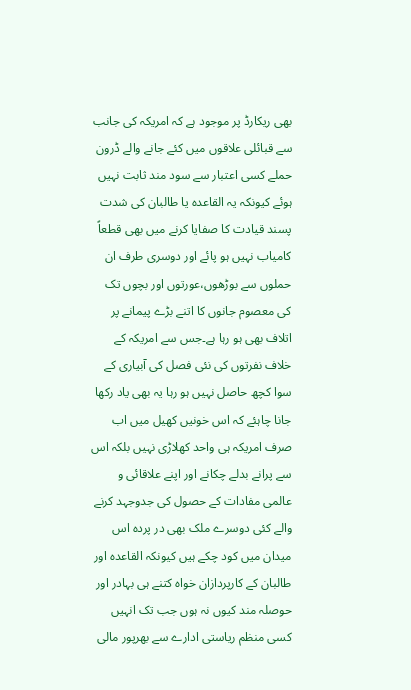بھی ریکارڈ پر موجود ہے کہ امریکہ کی جانب سے قبائلی علاقوں میں کئے جانے والے ڈرون حملے کسی اعتبار سے سود مند ثابت نہیں ہوئے کیونکہ یہ القاعدہ یا طالبان کی شدت پسند قیادت کا صفایا کرنے میں بھی قطعاً کامیاب نہیں ہو پائے اور دوسری طرف ان حملوں سے بوڑھوں،عورتوں اور بچوں تک کی معصوم جانوں کا اتنے بڑے پیمانے پر اتلاف بھی ہو رہا ہے۔جس سے امریکہ کے خلاف نفرتوں کی نئی فصل کی آبیاری کے سوا کچھ حاصل نہیں ہو رہا یہ بھی یاد رکھا جانا چاہئے کہ اس خونیں کھیل میں اب صرف امریکہ ہی واحد کھلاڑی نہیں بلکہ اس سے پرانے بدلے چکانے اور اپنے علاقائی و عالمی مفادات کے حصول کی جدوجہد کرنے والے کئی دوسرے ملک بھی در پردہ اس میدان میں کود چکے ہیں کیونکہ القاعدہ اور طالبان کے کارپردازان خواہ کتنے ہی بہادر اور حوصلہ مند کیوں نہ ہوں جب تک انہیں کسی منظم ریاستی ادارے سے بھرپور مالی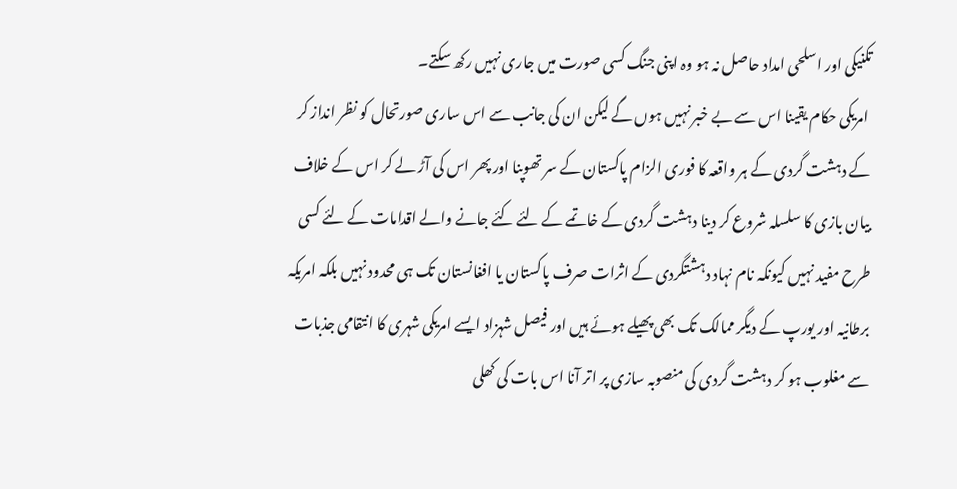تکنیکی اور اسلحی امداد حاصل نہ ہو وہ اپنی جنگ کسی صورت میں جاری نہیں رکھ سکتے۔
 امریکی حکام یقینا اس سے بے خبر نہیں ہوں گے لیکن ان کی جانب سے اس ساری صورتحال کو نظر انداز کر کے دہشت گردی کے ہر واقعہ کا فوری الزام پاکستان کے سر تھوپنا اور پھر اس کی آڑ لے کر اس کے خلاف بیان بازی کا سلسلہ شروع کر دینا دہشت گردی کے خاتمے کے لئے کئے جانے والے اقدامات کے لئے کسی طرح مفید نہیں کیونکہ نام نہاد دہشتگردی کے اثرات صرف پاکستان یا افغانستان تک ہی محدود نہیں بلکہ امریکہ برطانیہ اور یورپ کے دیگر ممالک تک بھی پھیلے ہوئے ہیں اور فیصل شہزاد ایسے امریکی شہری کا انتقامی جذبات سے مغلوب ہو کر دہشت گردی کی منصوبہ سازی پر اتر آنا اس بات کی کھلی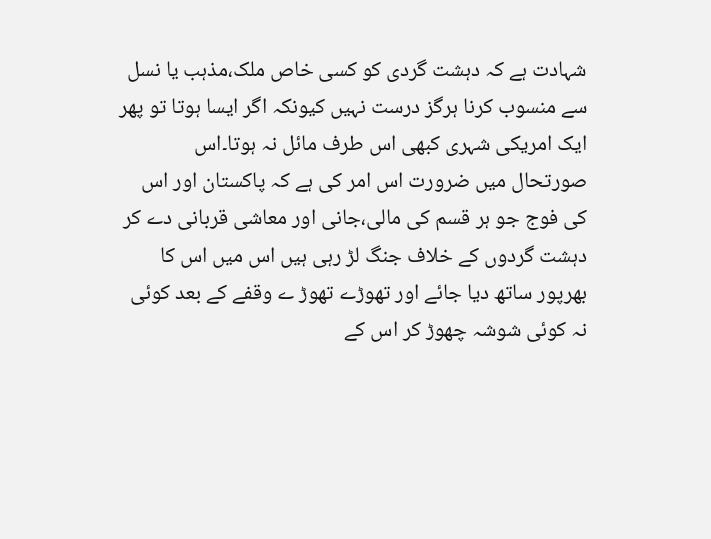شہادت ہے کہ دہشت گردی کو کسی خاص ملک،مذہب یا نسل سے منسوب کرنا ہرگز درست نہیں کیونکہ اگر ایسا ہوتا تو پھر ایک امریکی شہری کبھی اس طرف مائل نہ ہوتا۔اس صورتحال میں ضرورت اس امر کی ہے کہ پاکستان اور اس کی فوج جو ہر قسم کی مالی،جانی اور معاشی قربانی دے کر دہشت گردوں کے خلاف جنگ لڑ رہی ہیں اس میں اس کا بھرپور ساتھ دیا جائے اور تھوڑے تھوڑ ے وقفے کے بعد کوئی نہ کوئی شوشہ چھوڑ کر اس کے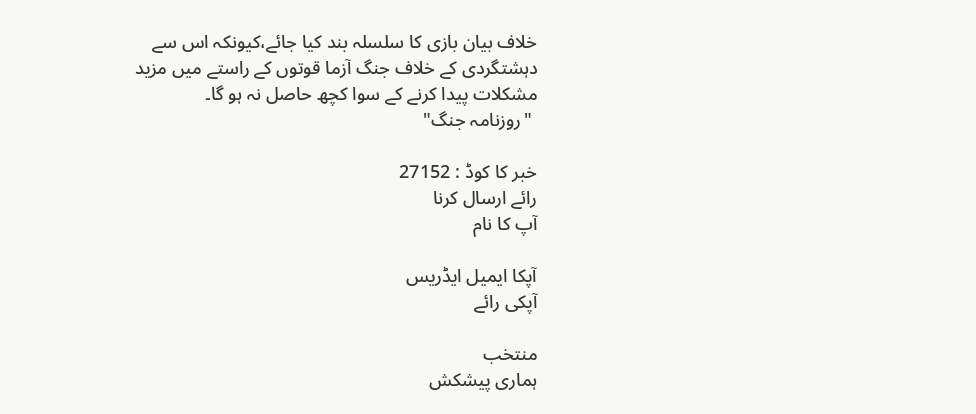خلاف بیان بازی کا سلسلہ بند کیا جائے،کیونکہ اس سے دہشتگردی کے خلاف جنگ آزما قوتوں کے راستے میں مزید مشکلات پیدا کرنے کے سوا کچھ حاصل نہ ہو گا۔
 "روزنامہ جنگ"

خبر کا کوڈ : 27152
رائے ارسال کرنا
آپ کا نام

آپکا ایمیل ایڈریس
آپکی رائے

منتخب
ہماری پیشکش